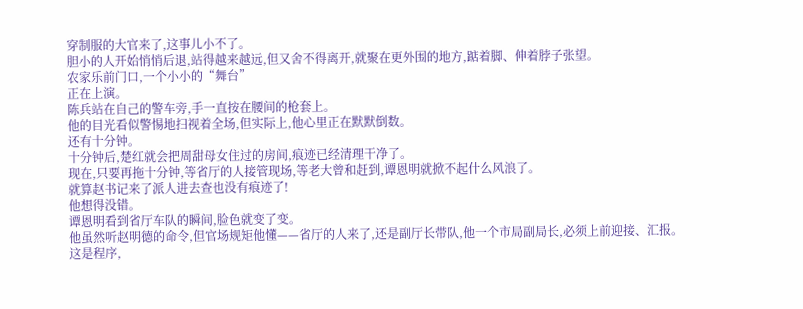穿制服的大官来了,这事儿小不了。
胆小的人开始悄悄后退,站得越来越远,但又舍不得离开,就聚在更外围的地方,踮着脚、伸着脖子张望。
农家乐前门口,一个小小的“舞台”
正在上演。
陈兵站在自己的警车旁,手一直按在腰间的枪套上。
他的目光看似警惕地扫视着全场,但实际上,他心里正在默默倒数。
还有十分钟。
十分钟后,楚红就会把周甜母女住过的房间,痕迹已经清理干净了。
现在,只要再拖十分钟,等省厅的人接管现场,等老大曾和赶到,谭恩明就掀不起什么风浪了。
就算赵书记来了派人进去查也没有痕迹了!
他想得没错。
谭恩明看到省厅车队的瞬间,脸色就变了变。
他虽然听赵明德的命令,但官场规矩他懂——省厅的人来了,还是副厅长带队,他一个市局副局长,必须上前迎接、汇报。
这是程序,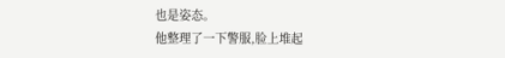也是姿态。
他整理了一下警服,脸上堆起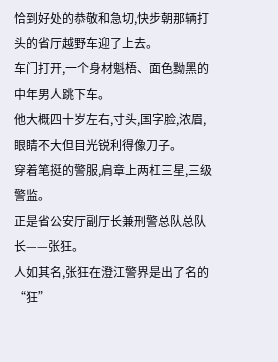恰到好处的恭敬和急切,快步朝那辆打头的省厅越野车迎了上去。
车门打开,一个身材魁梧、面色黝黑的中年男人跳下车。
他大概四十岁左右,寸头,国字脸,浓眉,眼睛不大但目光锐利得像刀子。
穿着笔挺的警服,肩章上两杠三星,三级警监。
正是省公安厅副厅长兼刑警总队总队长——张狂。
人如其名,张狂在澄江警界是出了名的“狂”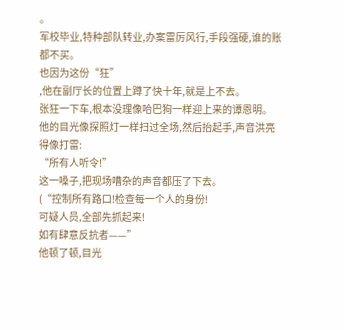。
军校毕业,特种部队转业,办案雷厉风行,手段强硬,谁的账都不买。
也因为这份“狂”
,他在副厅长的位置上蹲了快十年,就是上不去。
张狂一下车,根本没理像哈巴狗一样迎上来的谭恩明。
他的目光像探照灯一样扫过全场,然后抬起手,声音洪亮得像打雷:
“所有人听令!”
这一嗓子,把现场嘈杂的声音都压了下去。
(“控制所有路口!检查每一个人的身份!
可疑人员,全部先抓起来!
如有肆意反抗者——”
他顿了顿,目光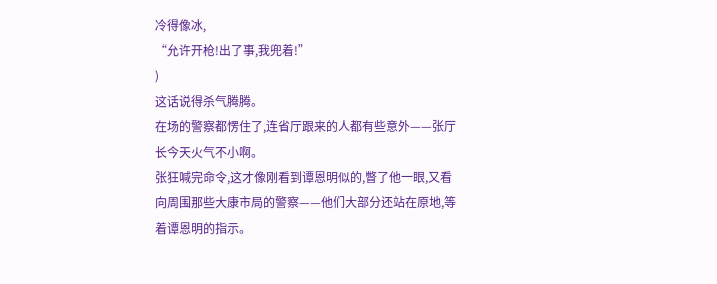冷得像冰,
“允许开枪!出了事,我兜着!”
)
这话说得杀气腾腾。
在场的警察都愣住了,连省厅跟来的人都有些意外——张厅长今天火气不小啊。
张狂喊完命令,这才像刚看到谭恩明似的,瞥了他一眼,又看向周围那些大康市局的警察——他们大部分还站在原地,等着谭恩明的指示。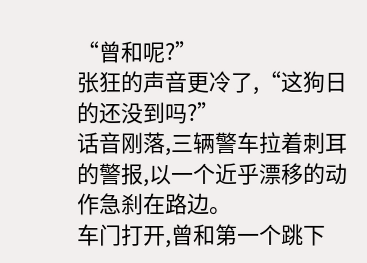“曾和呢?”
张狂的声音更冷了,“这狗日的还没到吗?”
话音刚落,三辆警车拉着刺耳的警报,以一个近乎漂移的动作急刹在路边。
车门打开,曾和第一个跳下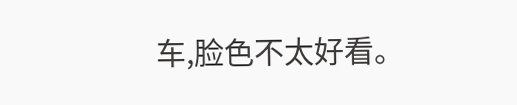车,脸色不太好看。